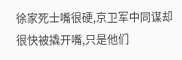徐家死士嘴很硬,京卫军中同谋却很快被撬开嘴,只是他们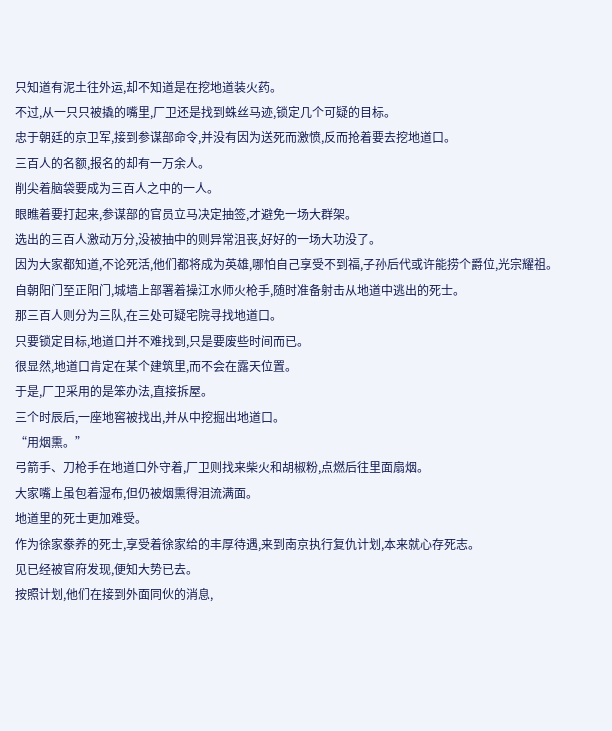只知道有泥土往外运,却不知道是在挖地道装火药。
不过,从一只只被撬的嘴里,厂卫还是找到蛛丝马迹,锁定几个可疑的目标。
忠于朝廷的京卫军,接到参谋部命令,并没有因为送死而激愤,反而抢着要去挖地道口。
三百人的名额,报名的却有一万余人。
削尖着脑袋要成为三百人之中的一人。
眼瞧着要打起来,参谋部的官员立马决定抽签,才避免一场大群架。
选出的三百人激动万分,没被抽中的则异常沮丧,好好的一场大功没了。
因为大家都知道,不论死活,他们都将成为英雄,哪怕自己享受不到福,子孙后代或许能捞个爵位,光宗耀祖。
自朝阳门至正阳门,城墙上部署着操江水师火枪手,随时准备射击从地道中逃出的死士。
那三百人则分为三队,在三处可疑宅院寻找地道口。
只要锁定目标,地道口并不难找到,只是要废些时间而已。
很显然,地道口肯定在某个建筑里,而不会在露天位置。
于是,厂卫采用的是笨办法,直接拆屋。
三个时辰后,一座地窖被找出,并从中挖掘出地道口。
“用烟熏。”
弓箭手、刀枪手在地道口外守着,厂卫则找来柴火和胡椒粉,点燃后往里面扇烟。
大家嘴上虽包着湿布,但仍被烟熏得泪流满面。
地道里的死士更加难受。
作为徐家豢养的死士,享受着徐家给的丰厚待遇,来到南京执行复仇计划,本来就心存死志。
见已经被官府发现,便知大势已去。
按照计划,他们在接到外面同伙的消息,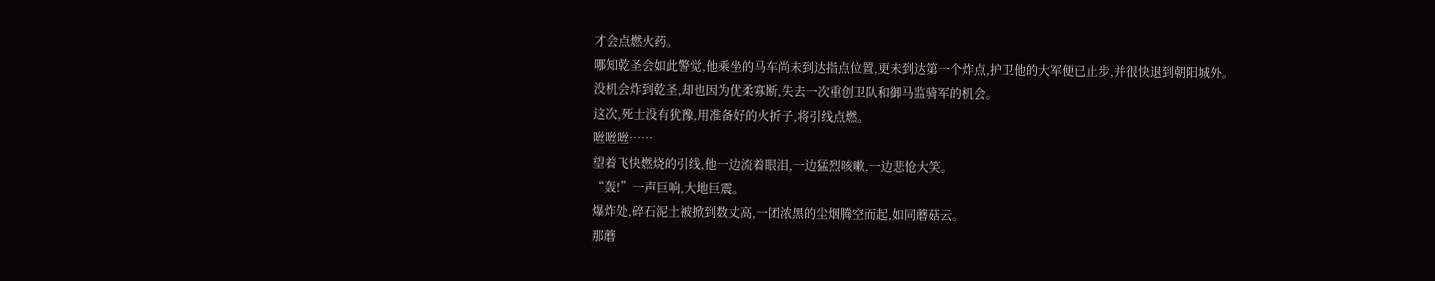才会点燃火药。
哪知乾圣会如此警觉,他乘坐的马车尚未到达指点位置,更未到达第一个炸点,护卫他的大军便已止步,并很快退到朝阳城外。
没机会炸到乾圣,却也因为优柔寡断,失去一次重创卫队和御马监骑军的机会。
这次,死士没有犹豫,用准备好的火折子,将引线点燃。
咝咝咝……
望着飞快燃烧的引线,他一边流着眼泪,一边猛烈咳嗽,一边悲怆大笑。
“轰!”一声巨响,大地巨震。
爆炸处,碎石泥土被掀到数丈高,一团浓黑的尘烟腾空而起,如同蘑菇云。
那蘑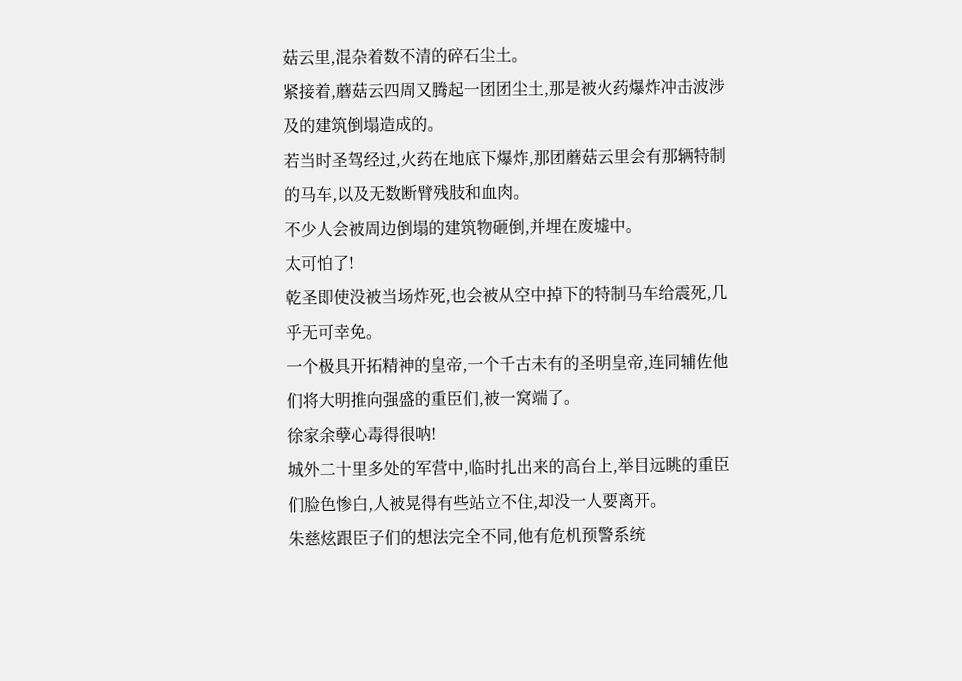菇云里,混杂着数不清的碎石尘土。
紧接着,蘑菇云四周又腾起一团团尘土,那是被火药爆炸冲击波涉及的建筑倒塌造成的。
若当时圣驾经过,火药在地底下爆炸,那团蘑菇云里会有那辆特制的马车,以及无数断臂残肢和血肉。
不少人会被周边倒塌的建筑物砸倒,并埋在废墟中。
太可怕了!
乾圣即使没被当场炸死,也会被从空中掉下的特制马车给震死,几乎无可幸免。
一个极具开拓精神的皇帝,一个千古未有的圣明皇帝,连同辅佐他们将大明推向强盛的重臣们,被一窝端了。
徐家余孽心毒得很呐!
城外二十里多处的军营中,临时扎出来的高台上,举目远眺的重臣们脸色惨白,人被晃得有些站立不住,却没一人要离开。
朱慈炫跟臣子们的想法完全不同,他有危机预警系统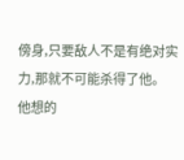傍身,只要敌人不是有绝对实力,那就不可能杀得了他。
他想的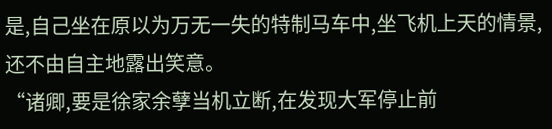是,自己坐在原以为万无一失的特制马车中,坐飞机上天的情景,还不由自主地露出笑意。
“诸卿,要是徐家余孽当机立断,在发现大军停止前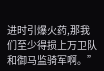进时引爆火药,那我们至少得损上万卫队和御马监骑军啊。”